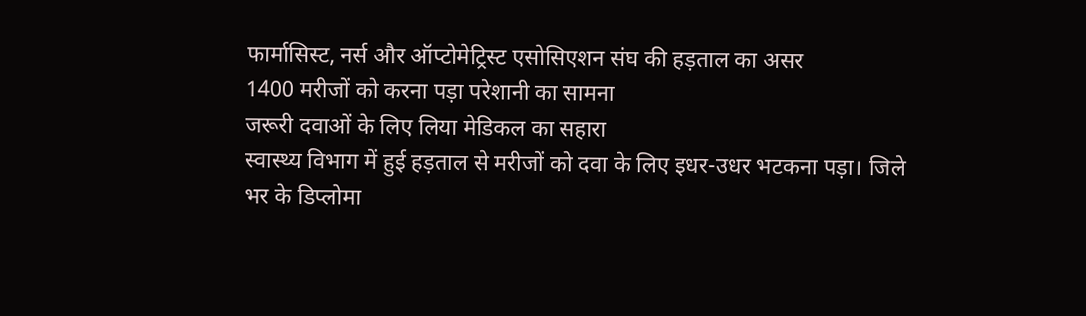फार्मासिस्ट, नर्स और ऑप्टोमेट्रिस्ट एसोसिएशन संघ की हड़ताल का असर
1400 मरीजों को करना पड़ा परेशानी का सामना
जरूरी दवाओं के लिए लिया मेडिकल का सहारा
स्वास्थ्य विभाग में हुई हड़ताल से मरीजों को दवा के लिए इधर-उधर भटकना पड़ा। जिले भर के डिप्लोमा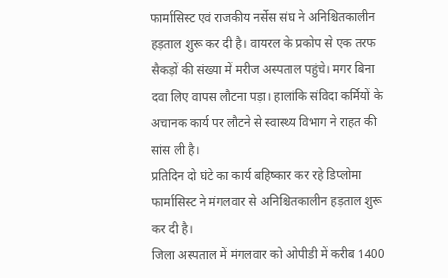फार्मासिस्ट एवं राजकीय नर्सेस संघ ने अनिश्चितकालीन हड़ताल शुरू कर दी है। वायरल के प्रकोप से एक तरफ सैकड़ों की संख्या में मरीज अस्पताल पहुंचे। मगर बिना दवा लिए वापस लौटना पड़ा। हालांकि संविदा कर्मियों के अचानक कार्य पर लौटने से स्वास्थ्य विभाग ने राहत की सांस ली है।
प्रतिदिन दो घंटे का कार्य बहिष्कार कर रहे डिप्लोमा फार्मासिस्ट ने मंगलवार से अनिश्चितकालीन हड़ताल शुरू कर दी है।
जिला अस्पताल में मंगलवार को ओपीडी में करीब 1400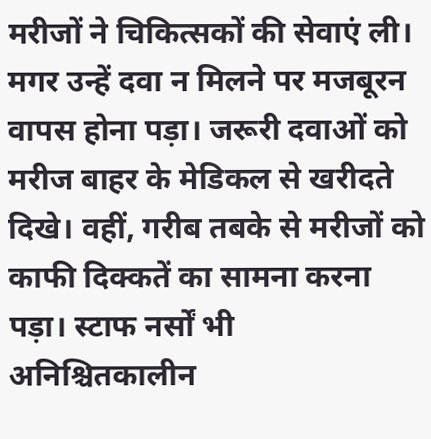मरीजों ने चिकित्सकों की सेवाएं ली। मगर उन्हें दवा न मिलने पर मजबूरन वापस होना पड़ा। जरूरी दवाओं को मरीज बाहर के मेडिकल से खरीदते दिखे। वहीं, गरीब तबके से मरीजों को काफी दिक्कतें का सामना करना पड़ा। स्टाफ नर्सों भी अनिश्चितकालीन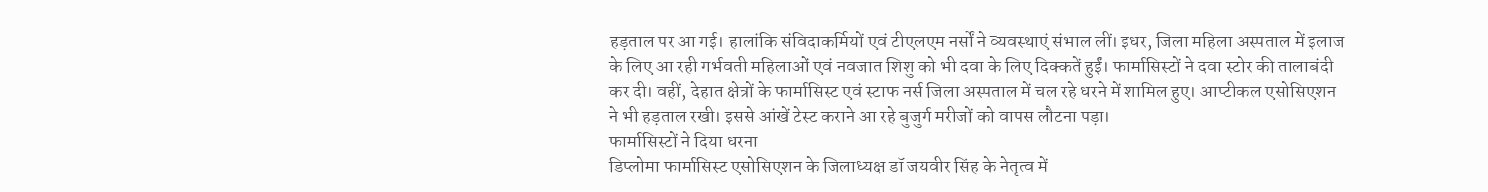हड़ताल पर आ गई। हालांकि संविदाकर्मियों एवं टीएलएम नर्सों ने व्यवस्थाएं संभाल लीं। इधर, जिला महिला अस्पताल में इलाज के लिए आ रही गर्भवती महिलाओं एवं नवजात शिशु को भी दवा के लिए दिक्कतें हुईं। फार्मासिस्टों ने दवा स्टोर की तालाबंदी कर दी। वहीं, देहात क्षेत्रों के फार्मासिस्ट एवं स्टाफ नर्स जिला अस्पताल में चल रहे धरने में शामिल हुए। आप्टीकल एसोसिएशन ने भी हड़ताल रखी। इससे आंखें टेस्ट कराने आ रहे बुजुर्ग मरीजों को वापस लौटना पड़ा।
फार्मासिस्टों ने दिया धरना
डिप्लोमा फार्मासिस्ट एसोसिएशन के जिलाध्यक्ष डॉ जयवीर सिंह के नेतृत्व में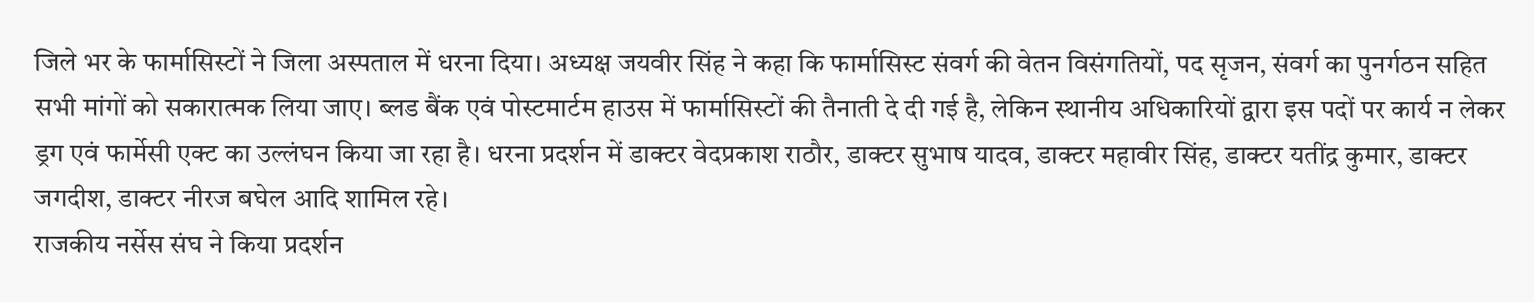जिले भर के फार्मासिस्टों ने जिला अस्पताल में धरना दिया। अध्यक्ष जयवीर सिंह ने कहा कि फार्मासिस्ट संवर्ग की वेतन विसंगतियों, पद सृजन, संवर्ग का पुनर्गठन सहित सभी मांगों को सकारात्मक लिया जाए। ब्लड बैंक एवं पोस्टमार्टम हाउस में फार्मासिस्टों की तैनाती दे दी गई है, लेकिन स्थानीय अधिकारियों द्वारा इस पदों पर कार्य न लेकर ड्रग एवं फार्मेसी एक्ट का उल्लंघन किया जा रहा है। धरना प्रदर्शन में डाक्टर वेदप्रकाश राठौर, डाक्टर सुभाष यादव, डाक्टर महावीर सिंह, डाक्टर यतींद्र कुमार, डाक्टर जगदीश, डाक्टर नीरज बघेल आदि शामिल रहे।
राजकीय नर्सेस संघ ने किया प्रदर्शन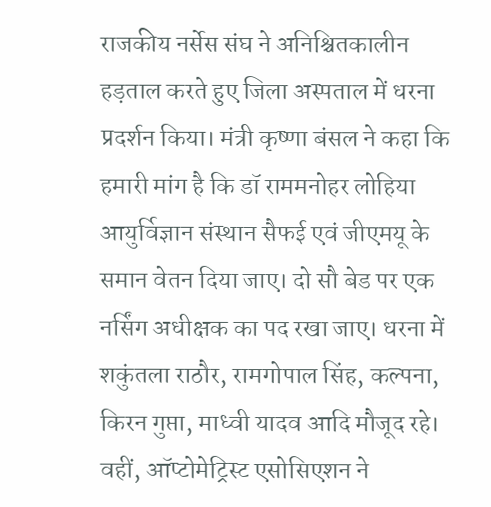राजकीय नर्सेस संघ ने अनिश्चितकालीन हड़ताल करते हुए जिला अस्पताल में धरना प्रदर्शन किया। मंत्री कृष्णा बंसल ने कहा कि हमारी मांग है कि डॉ राममनोहर लोहिया आयुर्विज्ञान संस्थान सैफई एवं जीएमयू के समान वेतन दिया जाए। दो सौ बेड पर एक नर्सिंग अधीक्षक का पद रखा जाए। धरना में शकुंतला राठौर, रामगोपाल सिंह, कल्पना, किरन गुप्ता, माध्वी यादव आदि मौजूद रहे। वहीं, ऑप्टोमेट्रिस्ट एसोसिएशन ने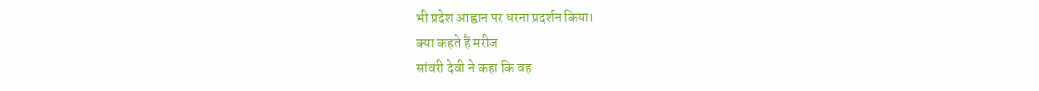भी प्रदेश आह्वान पर धरना प्रदर्शन किया।
क्या कहते हैं मरीज
सांवरी देवी ने कहा कि वह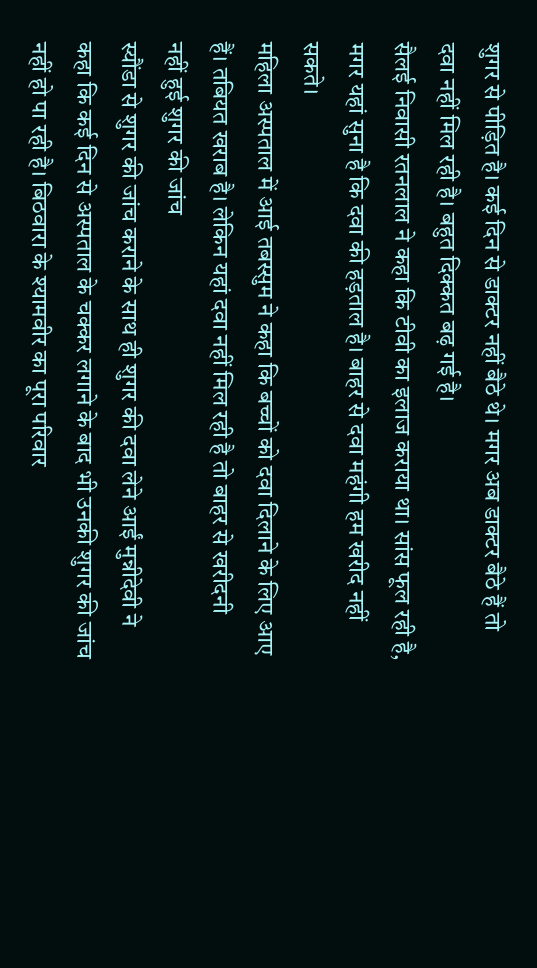शुगर से पीड़ित है। कई दिन से डाक्टर नहीं बैठे थे। मगर अब डाक्टर बैठे हैं तो दवा नहीं मिल रही है। बहुत दिक्कत बढ़ गई है।
सैलई निवासी रतनलाल ने कहा कि टीवी का इलाज कराया था। सांस फूल रही है, मगर यहां सुना है कि दवा की हड़ताल है। बाहर से दवा महंगी हम खरीद नहीं सकते।
महिला अस्पताल में आई तबस्सुम ने कहा कि बच्चों को दवा दिलाने के लिए आए हैं। तबियत खराब है। लेकिन यहां दवा नहीं मिल रही है तो बाहर से खरीदनी
नहीं हुई शुगर की जांच
स्यौंडा से शुगर की जांच कराने के साथ ही शुगर की दवा लेने आईं मुन्नीदेवी ने कहा कि कई दिन से अस्पताल के चक्कर लगाने के बाद भी उनकी शुगर की जांच नहीं हो पा रही है। बिठवारा के श्यामवीर का पूरा परिवार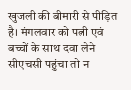खुजली की बीमारी से पीड़ित है। मंगलवार को पत्नी एवं बच्चों के साथ दवा लेने सीएचसी पहुंचा तो न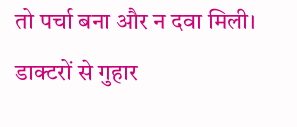तो पर्चा बना और न दवा मिली। डाक्टरों से गुहार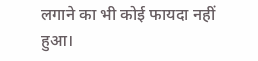लगाने का भी कोई फायदा नहीं हुआ।